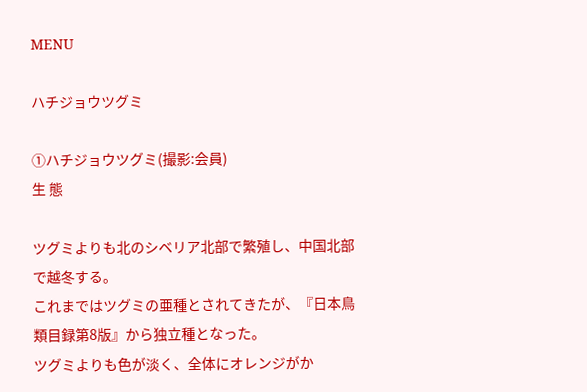MENU

ハチジョウツグミ

①ハチジョウツグミ(撮影:会員)
生 態

ツグミよりも北のシベリア北部で繁殖し、中国北部で越冬する。
これまではツグミの亜種とされてきたが、『日本鳥類目録第8版』から独立種となった。
ツグミよりも色が淡く、全体にオレンジがか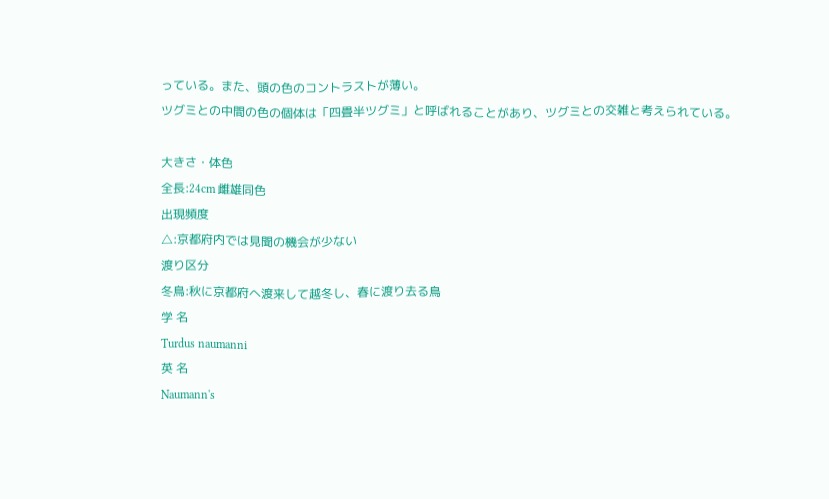っている。また、頭の色のコントラストが薄い。
ツグミとの中間の色の個体は「四畳半ツグミ」と呼ばれることがあり、ツグミとの交雑と考えられている。

大きさ・体色
全長:24cm 雌雄同色
出現頻度
△:京都府内では見聞の機会が少ない
渡り区分
冬鳥:秋に京都府へ渡来して越冬し、春に渡り去る鳥
学 名
Turdus naumanni
英 名
Naumann's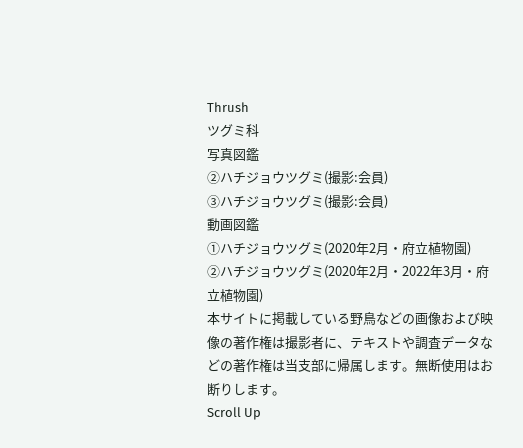Thrush
ツグミ科
写真図鑑
②ハチジョウツグミ(撮影:会員)
③ハチジョウツグミ(撮影:会員)
動画図鑑
①ハチジョウツグミ(2020年2月・府立植物園)
②ハチジョウツグミ(2020年2月・2022年3月・府立植物園)
本サイトに掲載している野鳥などの画像および映像の著作権は撮影者に、テキストや調査データなどの著作権は当支部に帰属します。無断使用はお断りします。
Scroll Up